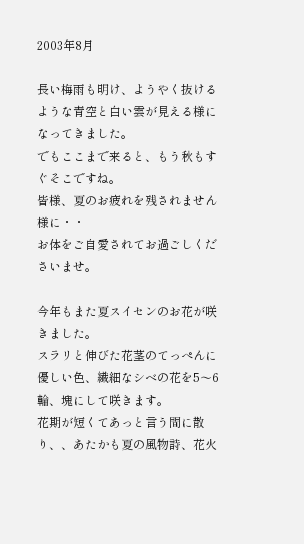2003年8月

長い梅雨も明け、ようやく抜けるような青空と白い雲が見える様になってきました。
でもここまで来ると、もう秋もすぐそこですね。
皆様、夏のお疲れを残されません様に・・
お体をご自愛されてお過ごしくださいませ。

今年もまた夏スイセンのお花が咲きました。
スラリと伸びた花茎のてっぺんに優しい色、繊細なシベの花を5〜6輪、塊にして咲きます。
花期が短くてあっと言う間に散り、、あたかも夏の風物詩、花火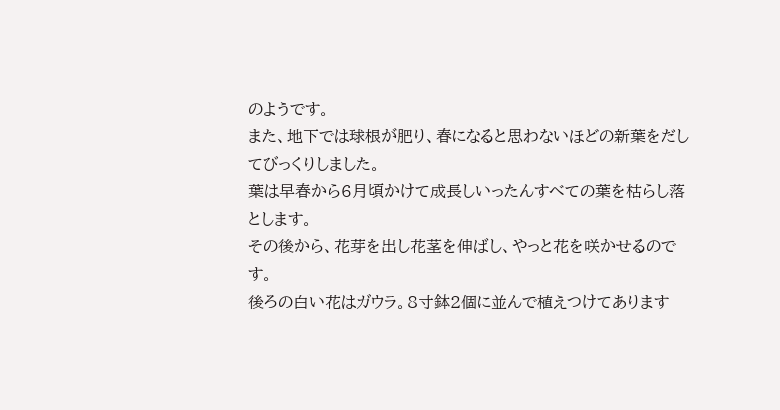のようです。
また、地下では球根が肥り、春になると思わないほどの新葉をだしてびっくりしました。
葉は早春から6月頃かけて成長しいったんすべての葉を枯らし落とします。
その後から、花芽を出し花茎を伸ばし、やっと花を咲かせるのです。
後ろの白い花はガウラ。8寸鉢2個に並んで植えつけてあります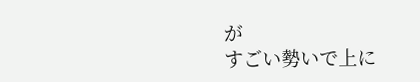が
すごい勢いで上に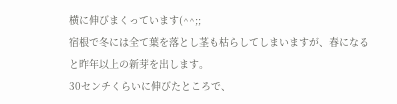横に伸びまくっています(^^;;
宿根で冬には全て葉を落とし茎も枯らしてしまいますが、春になると昨年以上の新芽を出します。
30センチくらいに伸びたところで、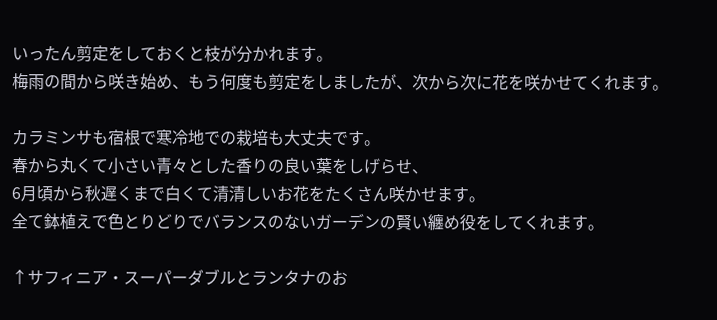いったん剪定をしておくと枝が分かれます。
梅雨の間から咲き始め、もう何度も剪定をしましたが、次から次に花を咲かせてくれます。

カラミンサも宿根で寒冷地での栽培も大丈夫です。
春から丸くて小さい青々とした香りの良い葉をしげらせ、
6月頃から秋遅くまで白くて清清しいお花をたくさん咲かせます。
全て鉢植えで色とりどりでバランスのないガーデンの賢い纏め役をしてくれます。

↑サフィニア・スーパーダブルとランタナのお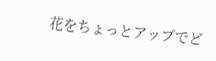花をちょっとアップでど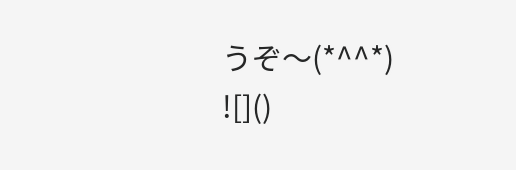うぞ〜(*^^*)
![]()